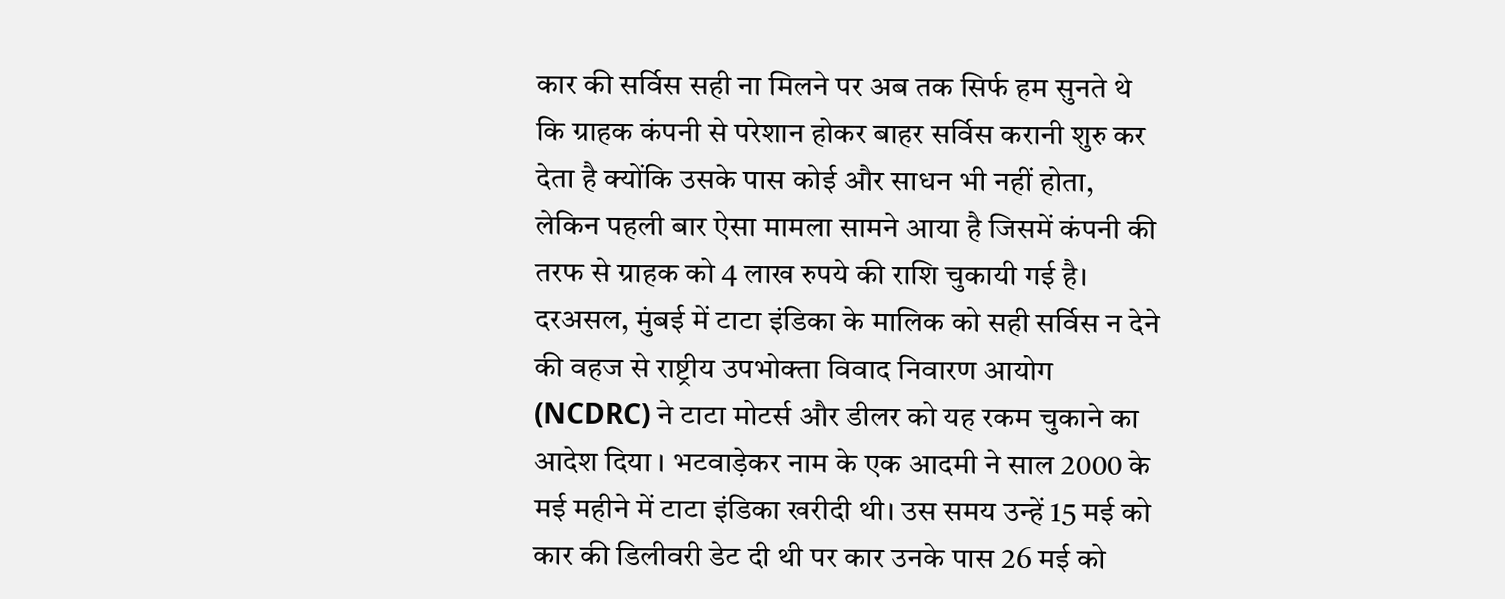कार की सर्विस सही ना मिलने पर अब तक सिर्फ हम सुनते थे कि ग्राहक कंपनी से परेशान होकर बाहर सर्विस करानी शुरु कर देता है क्योंकि उसके पास कोई और साधन भी नहीं होता, लेकिन पहली बार ऐसा मामला सामने आया है जिसमें कंपनी की तरफ से ग्राहक को 4 लाख रुपये की राशि चुकायी गई है।
दरअसल, मुंबई में टाटा इंडिका के मालिक को सही सर्विस न देने की वहज से राष्ट्रीय उपभोक्ता विवाद निवारण आयोग (NCDRC) ने टाटा मोटर्स और डीलर को यह रकम चुकाने का आदेश दिया । भटवाड़ेकर नाम के एक आदमी ने साल 2000 के मई महीने में टाटा इंडिका खरीदी थी। उस समय उन्हें 15 मई को कार की डिलीवरी डेट दी थी पर कार उनके पास 26 मई को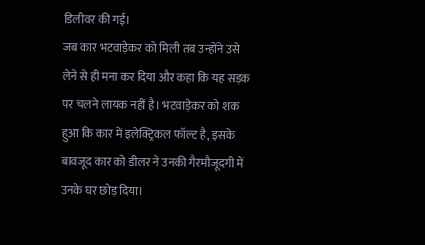डिलीवर की गई।
जब कार भटवाड़ेकर को मिली तब उन्होंने उसे लेने से ही मना कर दिया और कहा कि यह सड़क पर चलने लायक नहीं है। भटवाड़ेकर को शक हुआ कि कार में इलेक्ट्रिकल फॉल्ट है, इसके बावजूद कार को डीलर ने उनकी गैरमौजूदगी में उनके घर छोड़ दिया।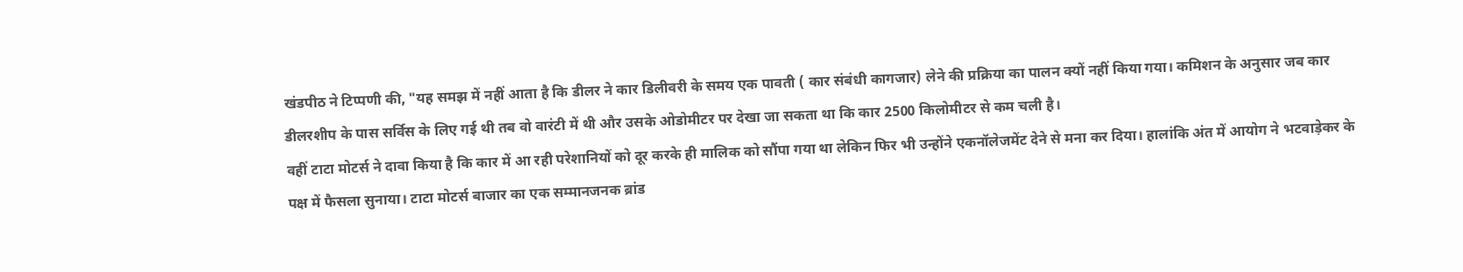खंडपीठ ने टिप्पणी की, "यह समझ में नहीं आता है कि डीलर ने कार डिलीवरी के समय एक पावती ( कार संबंधी कागजार) लेने की प्रक्रिया का पालन क्यों नहीं किया गया। कमिशन के अनुसार जब कार डीलरशीप के पास सर्विस के लिए गई थी तब वो वारंटी में थी और उसके ओडोमीटर पर देखा जा सकता था कि कार 2500 किलोमीटर से कम चली है।
वहीं टाटा मोटर्स ने दावा किया है कि कार में आ रही परेशानियों को दूर करके ही मालिक को सौंपा गया था लेकिन फिर भी उन्होंने एकनॉलेजमेंट देने से मना कर दिया। हालांकि अंत में आयोग ने भटवाड़ेकर के पक्ष में फैसला सुनाया। टाटा मोटर्स बाजार का एक सम्मानजनक ब्रांड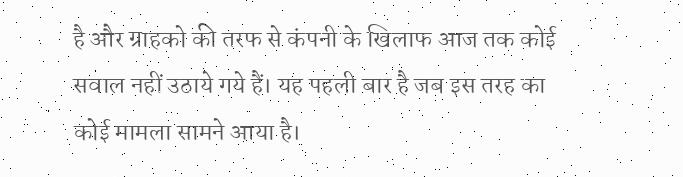है और ग्राहको की तरफ से कंपनी के खिलाफ आज तक कोई सवाल नहीं उठाये गये हैं। यह पहली बार है जब इस तरह का कोई मामला सामने आया है।